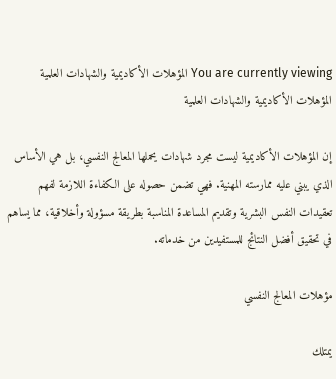You are currently viewing المؤهلات الأكاديمية والشهادات العلمية
المؤهلات الأكاديمية والشهادات العلمية

إن المؤهلات الأكاديمية ليست مجرد شهادات يحملها المعالج النفسي، بل هي الأساس الذي يبني عليه ممارسته المهنية. فهي تضمن حصوله على الكفاءة اللازمة لفهم تعقيدات النفس البشرية وتقديم المساعدة المناسبة بطريقة مسؤولة وأخلاقية، مما يساهم في تحقيق أفضل النتائج للمستفيدين من خدماته.

مؤهلات المعالج النفسي

يمتلك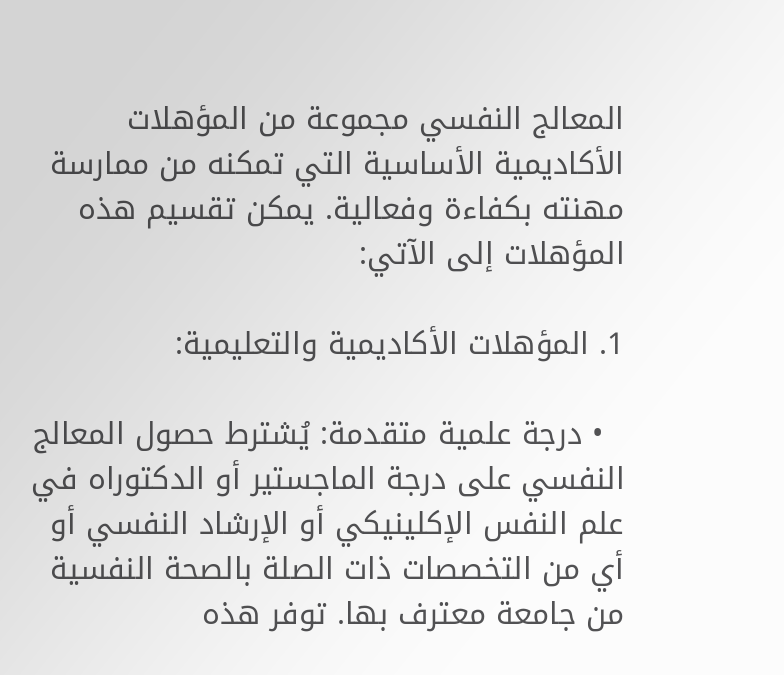المعالج النفسي مجموعة من المؤهلات الأكاديمية الأساسية التي تمكنه من ممارسة مهنته بكفاءة وفعالية. يمكن تقسيم هذه المؤهلات إلى الآتي:

1. المؤهلات الأكاديمية والتعليمية:

  • درجة علمية متقدمة: يُشترط حصول المعالج النفسي على درجة الماجستير أو الدكتوراه في علم النفس الإكلينيكي أو الإرشاد النفسي أو أي من التخصصات ذات الصلة بالصحة النفسية من جامعة معترف بها. توفر هذه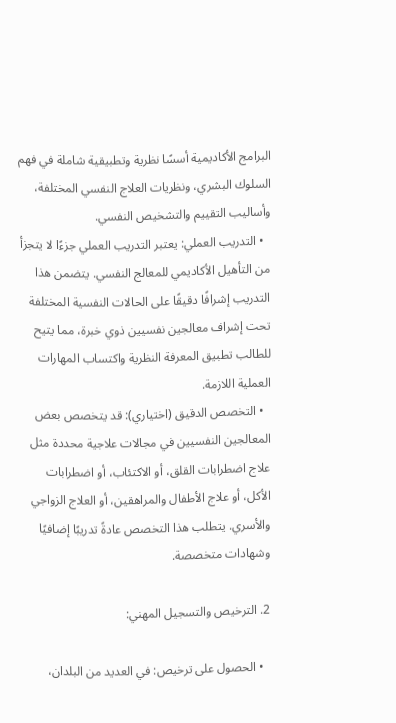البرامج الأكاديمية أسسًا نظرية وتطبيقية شاملة في فهم السلوك البشري، ونظريات العلاج النفسي المختلفة، وأساليب التقييم والتشخيص النفسي.
  • التدريب العملي: يعتبر التدريب العملي جزءًا لا يتجزأ من التأهيل الأكاديمي للمعالج النفسي. يتضمن هذا التدريب إشرافًا دقيقًا على الحالات النفسية المختلفة تحت إشراف معالجين نفسيين ذوي خبرة، مما يتيح للطالب تطبيق المعرفة النظرية واكتساب المهارات العملية اللازمة.
  • التخصص الدقيق (اختياري): قد يتخصص بعض المعالجين النفسيين في مجالات علاجية محددة مثل علاج اضطرابات القلق، أو الاكتئاب، أو اضطرابات الأكل، أو علاج الأطفال والمراهقين، أو العلاج الزواجي والأسري. يتطلب هذا التخصص عادةً تدريبًا إضافيًا وشهادات متخصصة.

2. الترخيص والتسجيل المهني:

  • الحصول على ترخيص: في العديد من البلدان،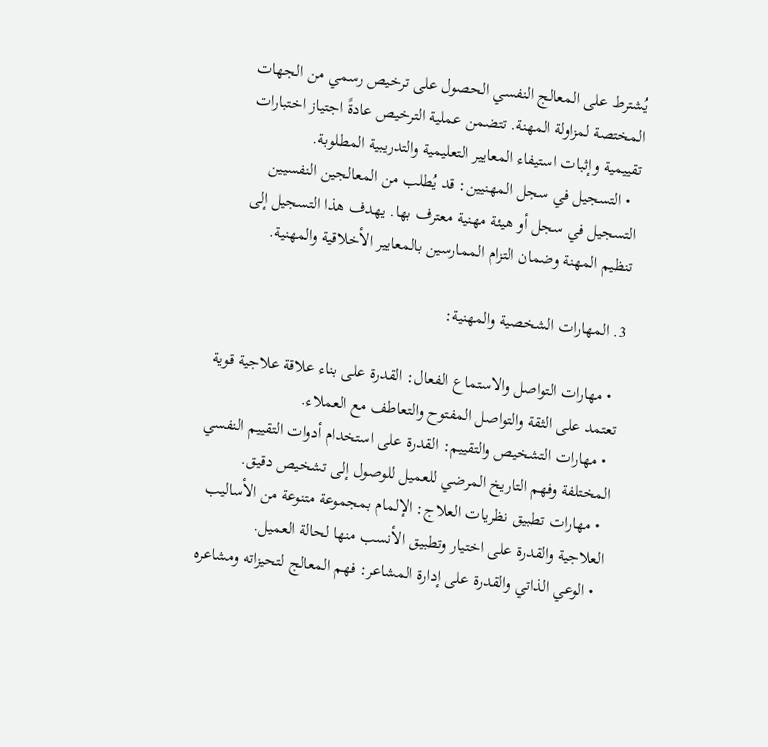يُشترط على المعالج النفسي الحصول على ترخيص رسمي من الجهات المختصة لمزاولة المهنة. تتضمن عملية الترخيص عادةً اجتياز اختبارات تقييمية وإثبات استيفاء المعايير التعليمية والتدريبية المطلوبة.
  • التسجيل في سجل المهنيين: قد يُطلب من المعالجين النفسيين التسجيل في سجل أو هيئة مهنية معترف بها. يهدف هذا التسجيل إلى تنظيم المهنة وضمان التزام الممارسين بالمعايير الأخلاقية والمهنية.

3. المهارات الشخصية والمهنية:

  • مهارات التواصل والاستماع الفعال: القدرة على بناء علاقة علاجية قوية تعتمد على الثقة والتواصل المفتوح والتعاطف مع العملاء.
  • مهارات التشخيص والتقييم: القدرة على استخدام أدوات التقييم النفسي المختلفة وفهم التاريخ المرضي للعميل للوصول إلى تشخيص دقيق.
  • مهارات تطبيق نظريات العلاج: الإلمام بمجموعة متنوعة من الأساليب العلاجية والقدرة على اختيار وتطبيق الأنسب منها لحالة العميل.
  • الوعي الذاتي والقدرة على إدارة المشاعر: فهم المعالج لتحيزاته ومشاعره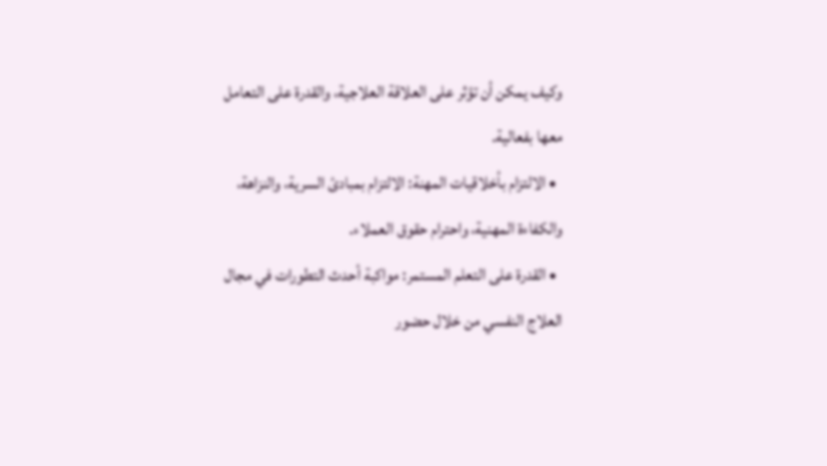وكيف يمكن أن تؤثر على العلاقة العلاجية، والقدرة على التعامل معها بفعالية.
  • الالتزام بأخلاقيات المهنة: الالتزام بمبادئ السرية، والنزاهة، والكفاءة المهنية، واحترام حقوق العملاء.
  • القدرة على التعلم المستمر: مواكبة أحدث التطورات في مجال العلاج النفسي من خلال حضور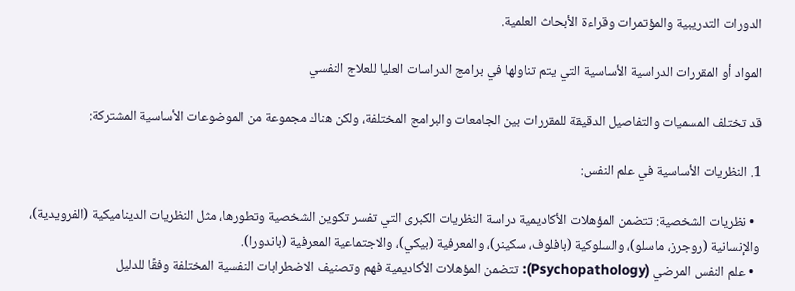الدورات التدريبية والمؤتمرات وقراءة الأبحاث العلمية.

المواد أو المقررات الدراسية الأساسية التي يتم تناولها في برامج الدراسات العليا للعلاج النفسي

قد تختلف المسميات والتفاصيل الدقيقة للمقررات بين الجامعات والبرامج المختلفة، ولكن هناك مجموعة من الموضوعات الأساسية المشتركة:

1. النظريات الأساسية في علم النفس:

  • نظريات الشخصية: تتضمن المؤهلات الأكاديمية دراسة النظريات الكبرى التي تفسر تكوين الشخصية وتطورها، مثل النظريات الديناميكية (الفرويدية)، والإنسانية (روجرز، ماسلو)، والسلوكية (بافلوف، سكينر)، والمعرفية (بيكي)، والاجتماعية المعرفية (باندورا).
  • علم النفس المرضي (Psychopathology): تتضمن المؤهلات الأكاديمية فهم وتصنيف الاضطرابات النفسية المختلفة وفقًا للدليل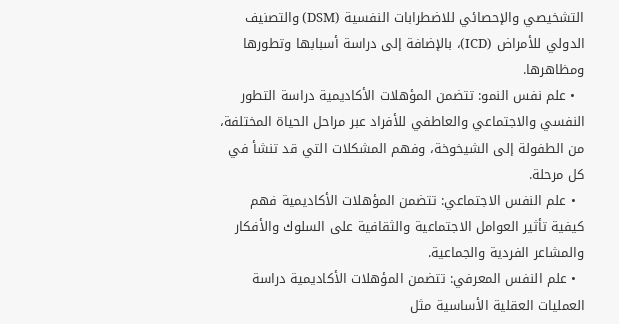التشخيصي والإحصائي للاضطرابات النفسية (DSM) والتصنيف الدولي للأمراض (ICD)، بالإضافة إلى دراسة أسبابها وتطورها ومظاهرها.
  • علم نفس النمو: تتضمن المؤهلات الأكاديمية دراسة التطور النفسي والاجتماعي والعاطفي للأفراد عبر مراحل الحياة المختلفة، من الطفولة إلى الشيخوخة، وفهم المشكلات التي قد تنشأ في كل مرحلة.
  • علم النفس الاجتماعي: تتضمن المؤهلات الأكاديمية فهم كيفية تأثير العوامل الاجتماعية والثقافية على السلوك والأفكار والمشاعر الفردية والجماعية.
  • علم النفس المعرفي: تتضمن المؤهلات الأكاديمية دراسة العمليات العقلية الأساسية مثل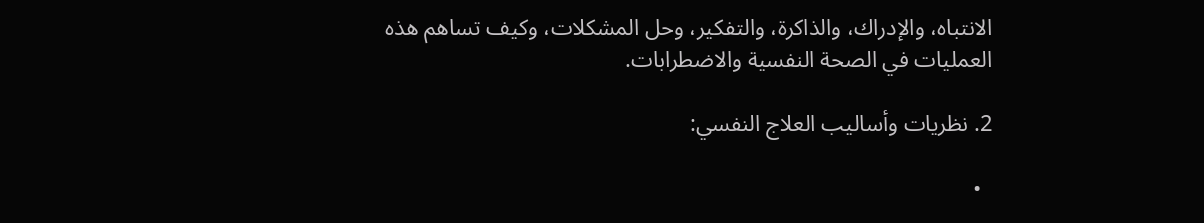الانتباه، والإدراك، والذاكرة، والتفكير، وحل المشكلات، وكيف تساهم هذه العمليات في الصحة النفسية والاضطرابات.

2. نظريات وأساليب العلاج النفسي:

  •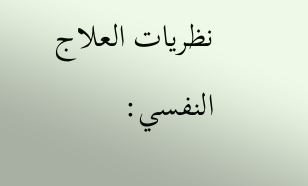نظريات العلاج النفسي: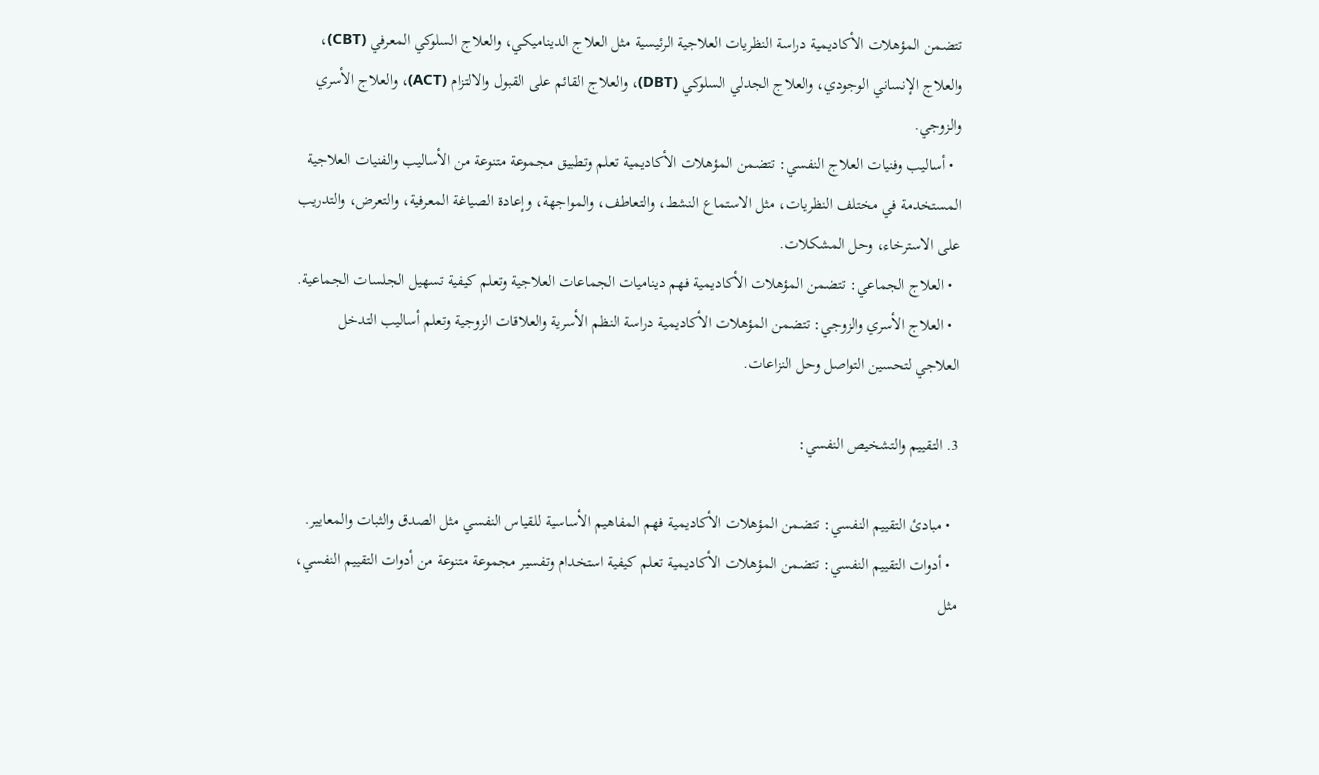تتضمن المؤهلات الأكاديمية دراسة النظريات العلاجية الرئيسية مثل العلاج الديناميكي، والعلاج السلوكي المعرفي (CBT)، والعلاج الإنساني الوجودي، والعلاج الجدلي السلوكي (DBT)، والعلاج القائم على القبول والالتزام (ACT)، والعلاج الأسري والزوجي.
  • أساليب وفنيات العلاج النفسي: تتضمن المؤهلات الأكاديمية تعلم وتطبيق مجموعة متنوعة من الأساليب والفنيات العلاجية المستخدمة في مختلف النظريات، مثل الاستماع النشط، والتعاطف، والمواجهة، وإعادة الصياغة المعرفية، والتعرض، والتدريب على الاسترخاء، وحل المشكلات.
  • العلاج الجماعي: تتضمن المؤهلات الأكاديمية فهم ديناميات الجماعات العلاجية وتعلم كيفية تسهيل الجلسات الجماعية.
  • العلاج الأسري والزوجي: تتضمن المؤهلات الأكاديمية دراسة النظم الأسرية والعلاقات الزوجية وتعلم أساليب التدخل العلاجي لتحسين التواصل وحل النزاعات.

3. التقييم والتشخيص النفسي:

  • مبادئ التقييم النفسي: تتضمن المؤهلات الأكاديمية فهم المفاهيم الأساسية للقياس النفسي مثل الصدق والثبات والمعايير.
  • أدوات التقييم النفسي: تتضمن المؤهلات الأكاديمية تعلم كيفية استخدام وتفسير مجموعة متنوعة من أدوات التقييم النفسي، مثل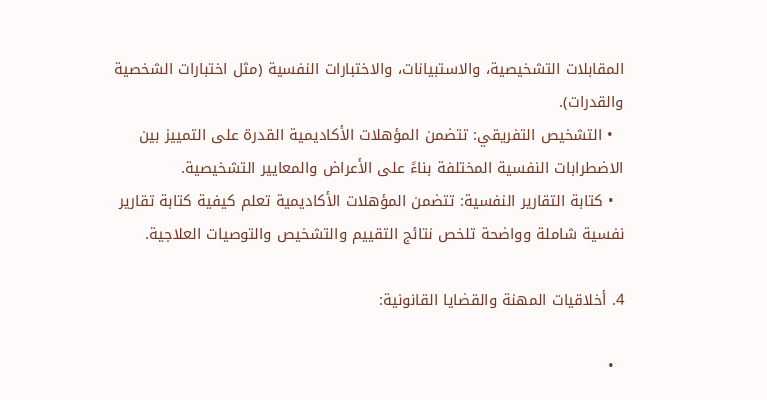المقابلات التشخيصية، والاستبيانات، والاختبارات النفسية (مثل اختبارات الشخصية والقدرات).
  • التشخيص التفريقي: تتضمن المؤهلات الأكاديمية القدرة على التمييز بين الاضطرابات النفسية المختلفة بناءً على الأعراض والمعايير التشخيصية.
  • كتابة التقارير النفسية: تتضمن المؤهلات الأكاديمية تعلم كيفية كتابة تقارير نفسية شاملة وواضحة تلخص نتائج التقييم والتشخيص والتوصيات العلاجية.

4. أخلاقيات المهنة والقضايا القانونية:

  •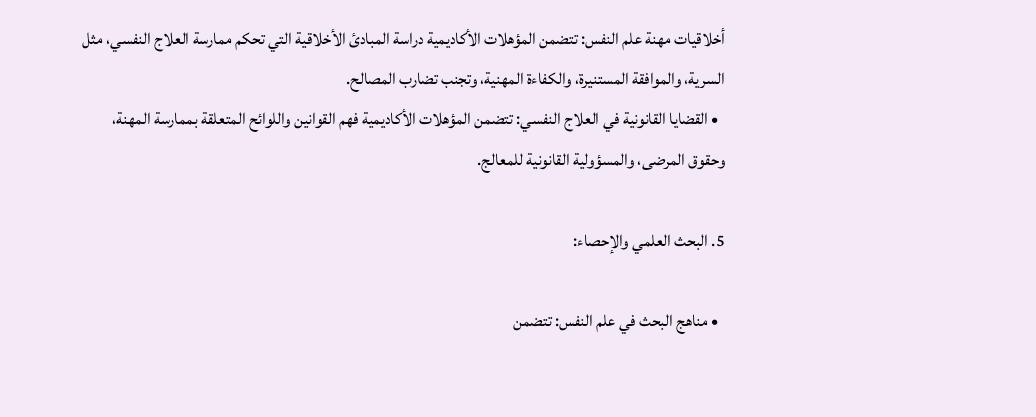أخلاقيات مهنة علم النفس: تتضمن المؤهلات الأكاديمية دراسة المبادئ الأخلاقية التي تحكم ممارسة العلاج النفسي، مثل السرية، والموافقة المستنيرة، والكفاءة المهنية، وتجنب تضارب المصالح.
  • القضايا القانونية في العلاج النفسي: تتضمن المؤهلات الأكاديمية فهم القوانين واللوائح المتعلقة بممارسة المهنة، وحقوق المرضى، والمسؤولية القانونية للمعالج.

5. البحث العلمي والإحصاء:

  • مناهج البحث في علم النفس: تتضمن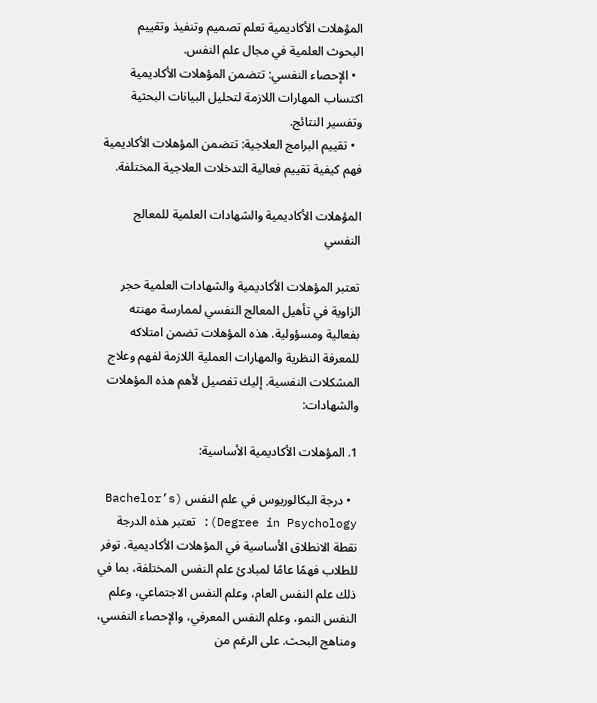المؤهلات الأكاديمية تعلم تصميم وتنفيذ وتقييم البحوث العلمية في مجال علم النفس.
  • الإحصاء النفسي: تتضمن المؤهلات الأكاديمية اكتساب المهارات اللازمة لتحليل البيانات البحثية وتفسير النتائج.
  • تقييم البرامج العلاجية: تتضمن المؤهلات الأكاديمية فهم كيفية تقييم فعالية التدخلات العلاجية المختلفة.

المؤهلات الأكاديمية والشهادات العلمية للمعالج النفسي

تعتبر المؤهلات الأكاديمية والشهادات العلمية حجر الزاوية في تأهيل المعالج النفسي لممارسة مهنته بفعالية ومسؤولية. هذه المؤهلات تضمن امتلاكه للمعرفة النظرية والمهارات العملية اللازمة لفهم وعلاج المشكلات النفسية. إليك تفصيل لأهم هذه المؤهلات والشهادات:

1. المؤهلات الأكاديمية الأساسية:

  • درجة البكالوريوس في علم النفس (Bachelor’s Degree in Psychology): تعتبر هذه الدرجة نقطة الانطلاق الأساسية في المؤهلات الأكاديمية. توفر للطلاب فهمًا عامًا لمبادئ علم النفس المختلفة، بما في ذلك علم النفس العام، وعلم النفس الاجتماعي، وعلم النفس النمو، وعلم النفس المعرفي، والإحصاء النفسي، ومناهج البحث. على الرغم من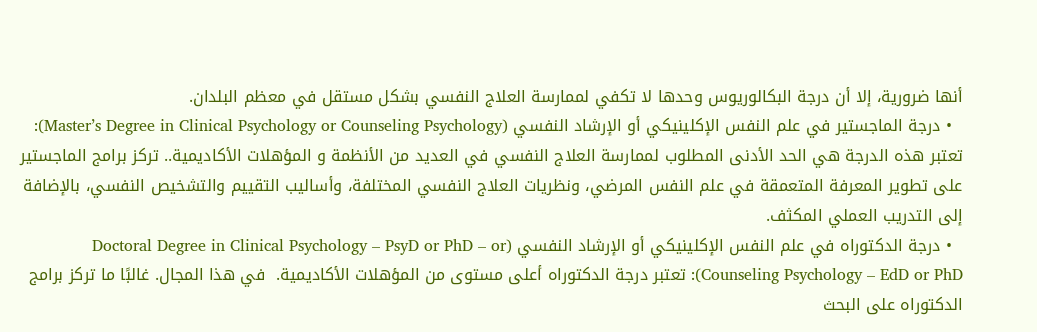أنها ضرورية، إلا أن درجة البكالوريوس وحدها لا تكفي لممارسة العلاج النفسي بشكل مستقل في معظم البلدان.
  • درجة الماجستير في علم النفس الإكلينيكي أو الإرشاد النفسي (Master’s Degree in Clinical Psychology or Counseling Psychology): تعتبر هذه الدرجة هي الحد الأدنى المطلوب لممارسة العلاج النفسي في العديد من الأنظمة و المؤهلات الأكاديمية.. تركز برامج الماجستير على تطوير المعرفة المتعمقة في علم النفس المرضي، ونظريات العلاج النفسي المختلفة، وأساليب التقييم والتشخيص النفسي، بالإضافة إلى التدريب العملي المكثف.
  • درجة الدكتوراه في علم النفس الإكلينيكي أو الإرشاد النفسي (Doctoral Degree in Clinical Psychology – PsyD or PhD – or Counseling Psychology – EdD or PhD): تعتبر درجة الدكتوراه أعلى مستوى من المؤهلات الأكاديمية.  في هذا المجال. غالبًا ما تركز برامج الدكتوراه على البحث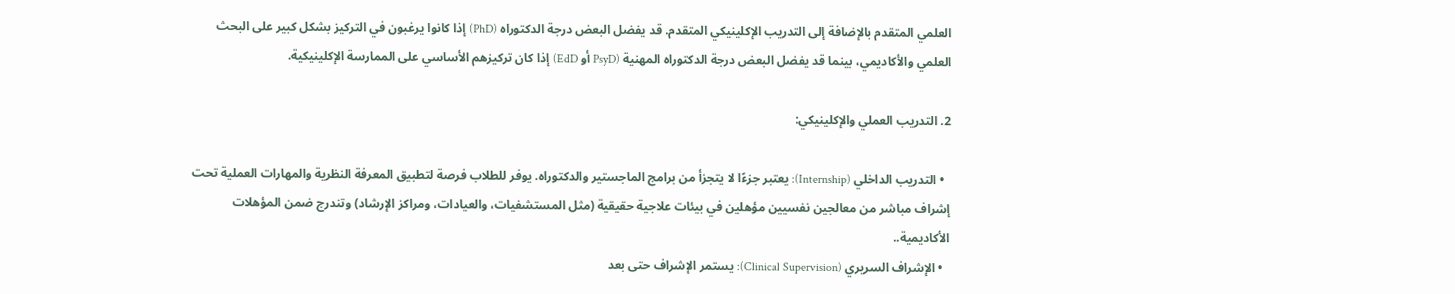العلمي المتقدم بالإضافة إلى التدريب الإكلينيكي المتقدم. قد يفضل البعض درجة الدكتوراه (PhD) إذا كانوا يرغبون في التركيز بشكل كبير على البحث العلمي والأكاديمي، بينما قد يفضل البعض درجة الدكتوراه المهنية (PsyD أو EdD) إذا كان تركيزهم الأساسي على الممارسة الإكلينيكية.

2. التدريب العملي والإكلينيكي:

  • التدريب الداخلي (Internship): يعتبر جزءًا لا يتجزأ من برامج الماجستير والدكتوراه. يوفر للطلاب فرصة لتطبيق المعرفة النظرية والمهارات العملية تحت إشراف مباشر من معالجين نفسيين مؤهلين في بيئات علاجية حقيقية (مثل المستشفيات، والعيادات، ومراكز الإرشاد) وتندرج ضمن المؤهلات الأكاديمية..
  • الإشراف السريري (Clinical Supervision): يستمر الإشراف حتى بعد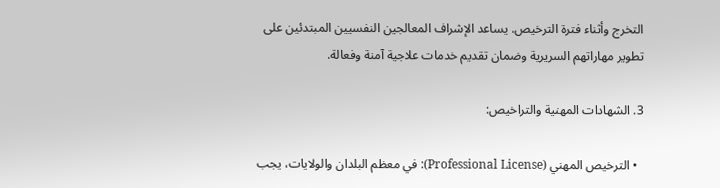التخرج وأثناء فترة الترخيص. يساعد الإشراف المعالجين النفسيين المبتدئين على تطوير مهاراتهم السريرية وضمان تقديم خدمات علاجية آمنة وفعالة.

3. الشهادات المهنية والتراخيص:

  • الترخيص المهني (Professional License): في معظم البلدان والولايات، يجب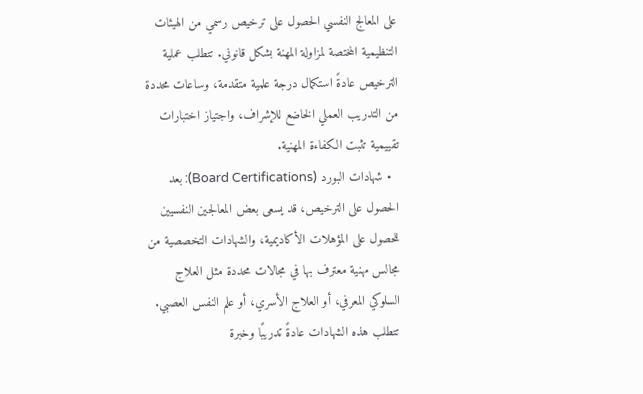على المعالج النفسي الحصول على ترخيص رسمي من الهيئات التنظيمية المختصة لمزاولة المهنة بشكل قانوني. تتطلب عملية الترخيص عادةً استكمال درجة علمية متقدمة، وساعات محددة من التدريب العملي الخاضع للإشراف، واجتياز اختبارات تقييمية تثبت الكفاءة المهنية.
  • شهادات البورد (Board Certifications): بعد الحصول على الترخيص، قد يسعى بعض المعالجين النفسيين للحصول على المؤهلات الأكاديمية، والشهادات التخصصية من مجالس مهنية معترف بها في مجالات محددة مثل العلاج السلوكي المعرفي، أو العلاج الأسري، أو علم النفس العصبي. تتطلب هذه الشهادات عادةً تدريبًا وخبرة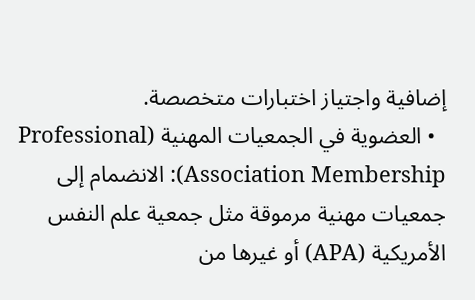إضافية واجتياز اختبارات متخصصة.
  • العضوية في الجمعيات المهنية (Professional Association Membership): الانضمام إلى جمعيات مهنية مرموقة مثل جمعية علم النفس الأمريكية (APA) أو غيرها من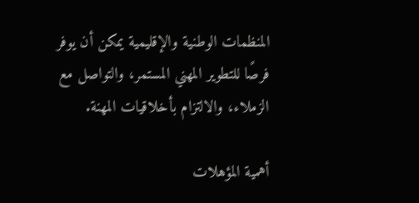المنظمات الوطنية والإقليمية يمكن أن يوفر فرصًا للتطوير المهني المستمر، والتواصل مع الزملاء، والالتزام بأخلاقيات المهنة.

أهمية المؤهلات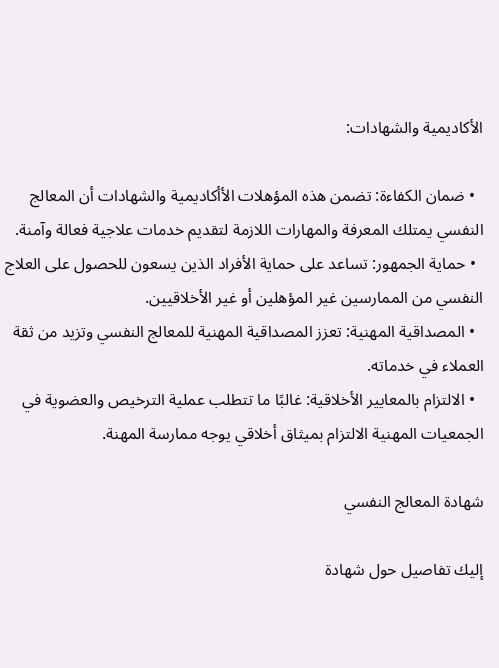الأكاديمية والشهادات:

  • ضمان الكفاءة: تضمن هذه المؤهلات الأأكاديمية والشهادات أن المعالج النفسي يمتلك المعرفة والمهارات اللازمة لتقديم خدمات علاجية فعالة وآمنة.
  • حماية الجمهور: تساعد على حماية الأفراد الذين يسعون للحصول على العلاج النفسي من الممارسين غير المؤهلين أو غير الأخلاقيين.
  • المصداقية المهنية: تعزز المصداقية المهنية للمعالج النفسي وتزيد من ثقة العملاء في خدماته.
  • الالتزام بالمعايير الأخلاقية: غالبًا ما تتطلب عملية الترخيص والعضوية في الجمعيات المهنية الالتزام بميثاق أخلاقي يوجه ممارسة المهنة.

شهادة المعالج النفسي

إليك تفاصيل حول شهادة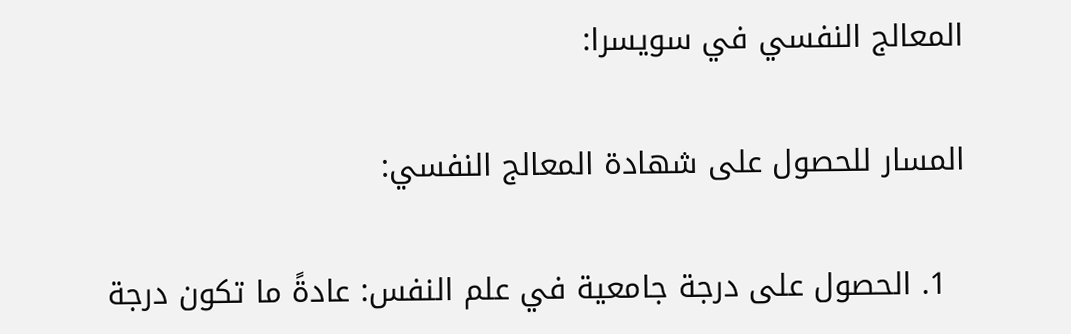المعالج النفسي في سويسرا:

المسار للحصول على شهادة المعالج النفسي:

  1. الحصول على درجة جامعية في علم النفس: عادةً ما تكون درجة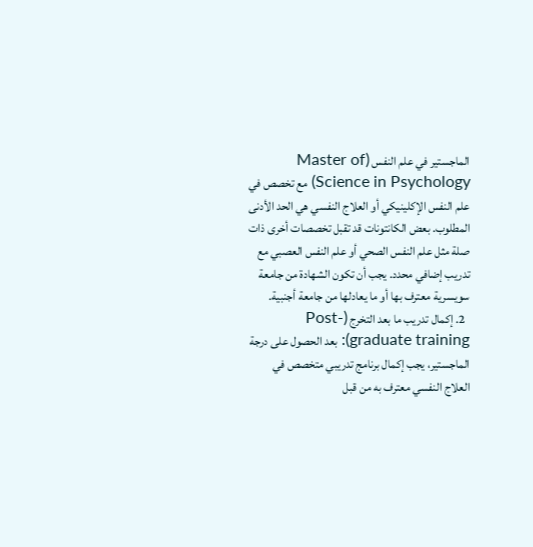الماجستير في علم النفس (Master of Science in Psychology) مع تخصص في علم النفس الإكلينيكي أو العلاج النفسي هي الحد الأدنى المطلوب. بعض الكانتونات قد تقبل تخصصات أخرى ذات صلة مثل علم النفس الصحي أو علم النفس العصبي مع تدريب إضافي محدد. يجب أن تكون الشهادة من جامعة سويسرية معترف بها أو ما يعادلها من جامعة أجنبية.
  2. إكمال تدريب ما بعد التخرج (Post-graduate training): بعد الحصول على درجة الماجستير، يجب إكمال برنامج تدريبي متخصص في العلاج النفسي معترف به من قبل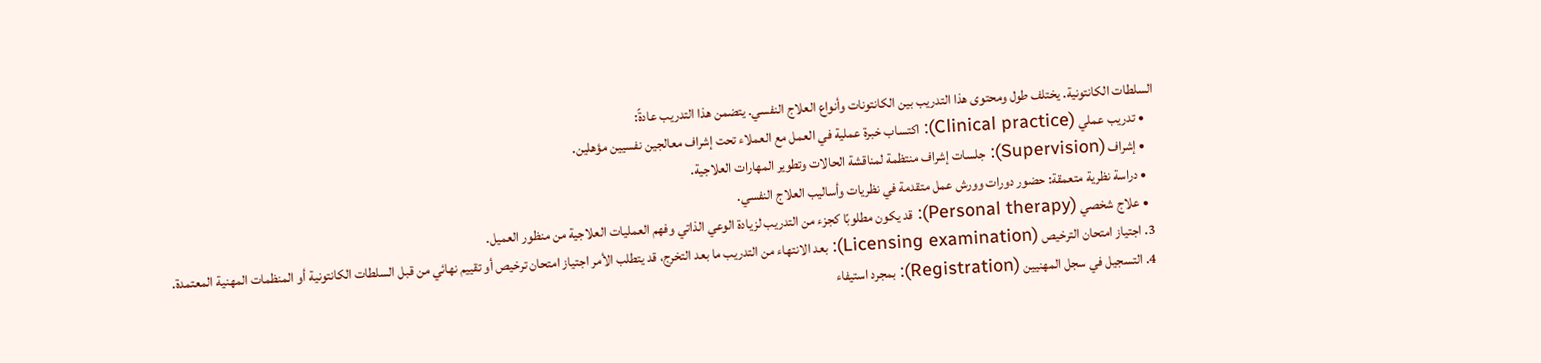السلطات الكانتونية. يختلف طول ومحتوى هذا التدريب بين الكانتونات وأنواع العلاج النفسي. يتضمن هذا التدريب عادةً:
    • تدريب عملي (Clinical practice): اكتساب خبرة عملية في العمل مع العملاء تحت إشراف معالجين نفسيين مؤهلين.
    • إشراف (Supervision): جلسات إشراف منتظمة لمناقشة الحالات وتطوير المهارات العلاجية.
    • دراسة نظرية متعمقة: حضور دورات وورش عمل متقدمة في نظريات وأساليب العلاج النفسي.
    • علاج شخصي (Personal therapy): قد يكون مطلوبًا كجزء من التدريب لزيادة الوعي الذاتي وفهم العمليات العلاجية من منظور العميل.
  3. اجتياز امتحان الترخيص (Licensing examination): بعد الانتهاء من التدريب ما بعد التخرج، قد يتطلب الأمر اجتياز امتحان ترخيص أو تقييم نهائي من قبل السلطات الكانتونية أو المنظمات المهنية المعتمدة.
  4. التسجيل في سجل المهنيين (Registration): بمجرد استيفاء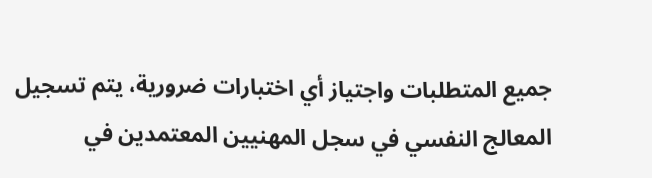جميع المتطلبات واجتياز أي اختبارات ضرورية، يتم تسجيل المعالج النفسي في سجل المهنيين المعتمدين في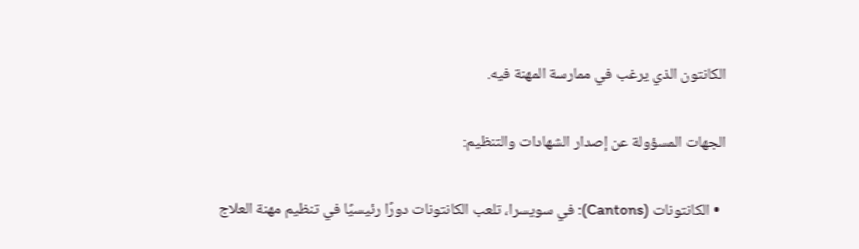الكانتون الذي يرغب في ممارسة المهنة فيه.

الجهات المسؤولة عن إصدار الشهادات والتنظيم:

  • الكانتونات (Cantons): في سويسرا، تلعب الكانتونات دورًا رئيسيًا في تنظيم مهنة العلاج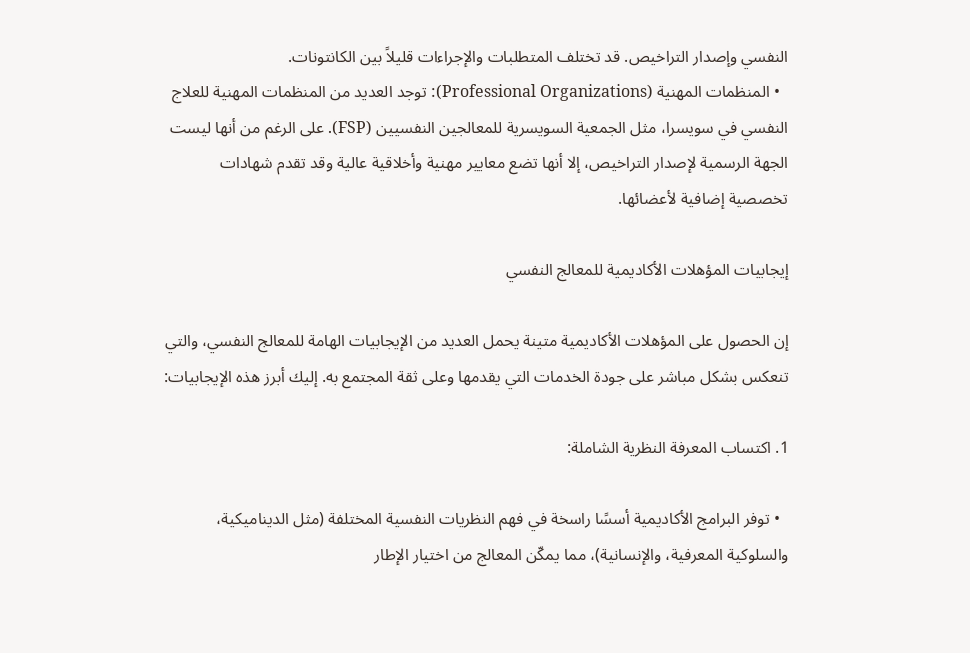النفسي وإصدار التراخيص. قد تختلف المتطلبات والإجراءات قليلاً بين الكانتونات.
  • المنظمات المهنية (Professional Organizations): توجد العديد من المنظمات المهنية للعلاج النفسي في سويسرا، مثل الجمعية السويسرية للمعالجين النفسيين (FSP). على الرغم من أنها ليست الجهة الرسمية لإصدار التراخيص، إلا أنها تضع معايير مهنية وأخلاقية عالية وقد تقدم شهادات تخصصية إضافية لأعضائها.

إيجابيات المؤهلات الأكاديمية للمعالج النفسي

إن الحصول على المؤهلات الأكاديمية متينة يحمل العديد من الإيجابيات الهامة للمعالج النفسي، والتي تنعكس بشكل مباشر على جودة الخدمات التي يقدمها وعلى ثقة المجتمع به. إليك أبرز هذه الإيجابيات:

1. اكتساب المعرفة النظرية الشاملة:

  • توفر البرامج الأكاديمية أسسًا راسخة في فهم النظريات النفسية المختلفة (مثل الديناميكية، والسلوكية المعرفية، والإنسانية)، مما يمكّن المعالج من اختيار الإطار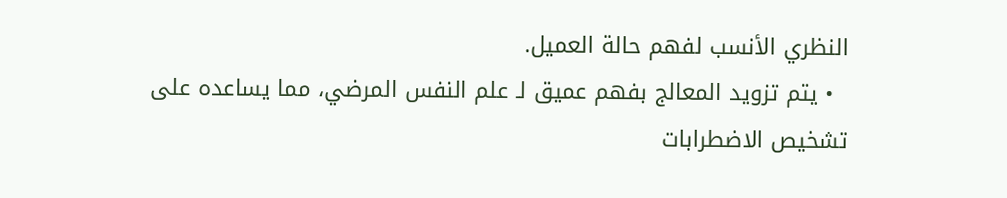النظري الأنسب لفهم حالة العميل.
  • يتم تزويد المعالج بفهم عميق لـ علم النفس المرضي، مما يساعده على تشخيص الاضطرابات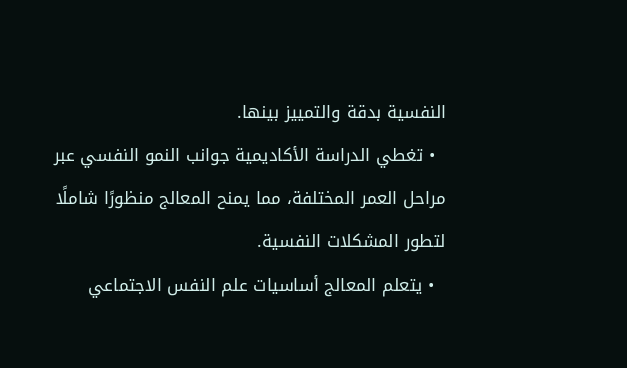النفسية بدقة والتمييز بينها.
  • تغطي الدراسة الأكاديمية جوانب النمو النفسي عبر مراحل العمر المختلفة، مما يمنح المعالج منظورًا شاملًا لتطور المشكلات النفسية.
  • يتعلم المعالج أساسيات علم النفس الاجتماعي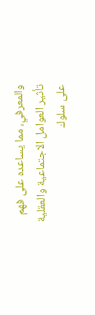والمعرفي، مما يساعده على فهم تأثير العوامل الاجتماعية والعقلية على سلوك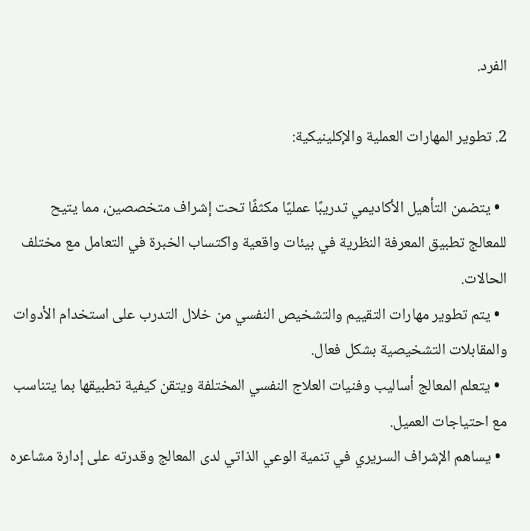الفرد.

2. تطوير المهارات العملية والإكلينيكية:

  • يتضمن التأهيل الأكاديمي تدريبًا عمليًا مكثفًا تحت إشراف متخصصين، مما يتيح للمعالج تطبيق المعرفة النظرية في بيئات واقعية واكتساب الخبرة في التعامل مع مختلف الحالات.
  • يتم تطوير مهارات التقييم والتشخيص النفسي من خلال التدرب على استخدام الأدوات والمقابلات التشخيصية بشكل فعال.
  • يتعلم المعالج أساليب وفنيات العلاج النفسي المختلفة ويتقن كيفية تطبيقها بما يتناسب مع احتياجات العميل.
  • يساهم الإشراف السريري في تنمية الوعي الذاتي لدى المعالج وقدرته على إدارة مشاعره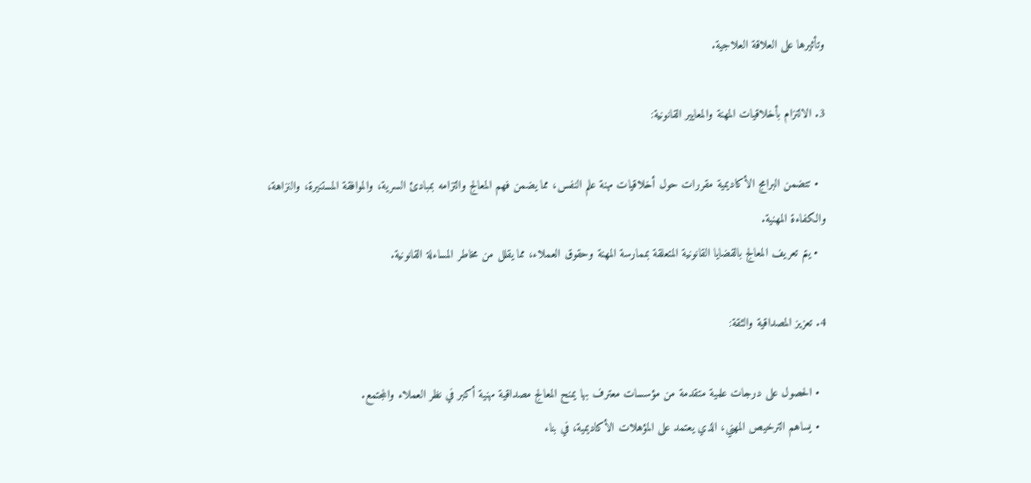وتأثيرها على العلاقة العلاجية.

3. الالتزام بأخلاقيات المهنة والمعايير القانونية:

  • تتضمن البرامج الأكاديمية مقررات حول أخلاقيات مهنة علم النفس، مما يضمن فهم المعالج والتزامه بمبادئ السرية، والموافقة المستنيرة، والنزاهة، والكفاءة المهنية.
  • يتم تعريف المعالج بالقضايا القانونية المتعلقة بممارسة المهنة وحقوق العملاء، مما يقلل من مخاطر المساءلة القانونية.

4. تعزيز المصداقية والثقة:

  • الحصول على درجات علمية متقدمة من مؤسسات معترف بها يمنح المعالج مصداقية مهنية أكبر في نظر العملاء والمجتمع.
  • يساهم الترخيص المهني، الذي يعتمد على المؤهلات الأكاديمية، في بناء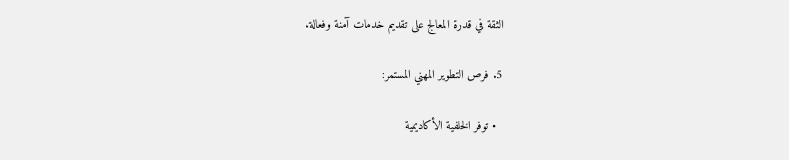الثقة في قدرة المعالج على تقديم خدمات آمنة وفعالة.

5. فرص التطوير المهني المستمر:

  • توفر الخلفية الأكاديمية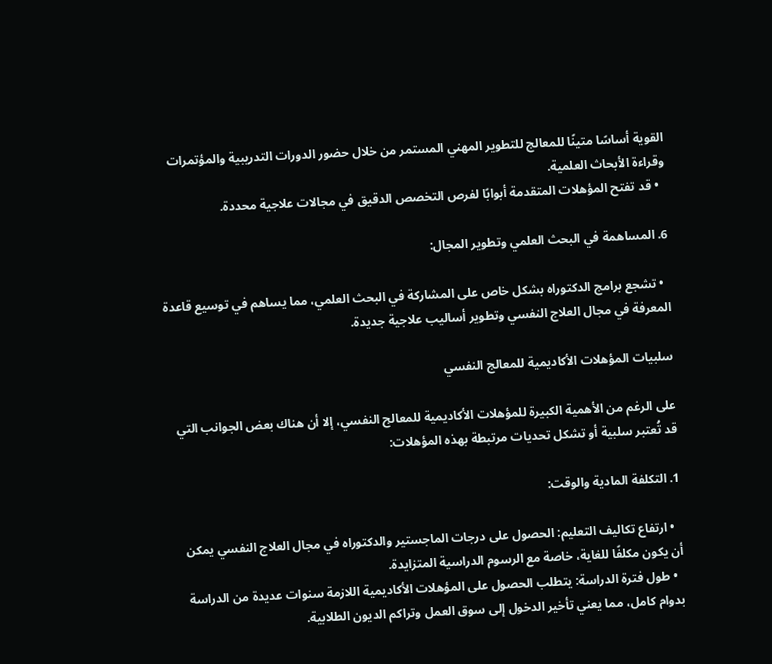القوية أساسًا متينًا للمعالج للتطوير المهني المستمر من خلال حضور الدورات التدريبية والمؤتمرات وقراءة الأبحاث العلمية.
  • قد تفتح المؤهلات المتقدمة أبوابًا لفرص التخصص الدقيق في مجالات علاجية محددة.

6. المساهمة في البحث العلمي وتطوير المجال:

  • تشجع برامج الدكتوراه بشكل خاص على المشاركة في البحث العلمي، مما يساهم في توسيع قاعدة المعرفة في مجال العلاج النفسي وتطوير أساليب علاجية جديدة.

سلبيات المؤهلات الأكاديمية للمعالج النفسي

على الرغم من الأهمية الكبيرة للمؤهلات الأكاديمية للمعالج النفسي، إلا أن هناك بعض الجوانب التي قد تُعتبر سلبية أو تشكل تحديات مرتبطة بهذه المؤهلات:

1. التكلفة المادية والوقت:

  • ارتفاع تكاليف التعليم: الحصول على درجات الماجستير والدكتوراه في مجال العلاج النفسي يمكن أن يكون مكلفًا للغاية، خاصة مع الرسوم الدراسية المتزايدة.
  • طول فترة الدراسة: يتطلب الحصول على المؤهلات الأكاديمية اللازمة سنوات عديدة من الدراسة بدوام كامل، مما يعني تأخير الدخول إلى سوق العمل وتراكم الديون الطلابية.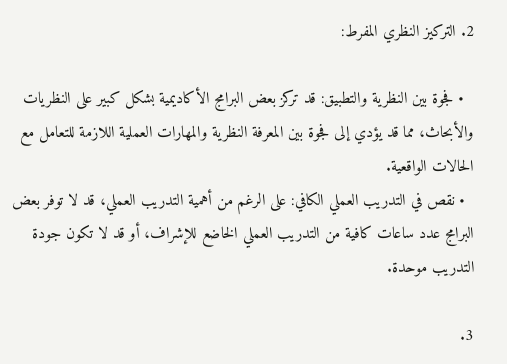2. التركيز النظري المفرط:

  • فجوة بين النظرية والتطبيق: قد تركز بعض البرامج الأكاديمية بشكل كبير على النظريات والأبحاث، مما قد يؤدي إلى فجوة بين المعرفة النظرية والمهارات العملية اللازمة للتعامل مع الحالات الواقعية.
  • نقص في التدريب العملي الكافي: على الرغم من أهمية التدريب العملي، قد لا توفر بعض البرامج عدد ساعات كافية من التدريب العملي الخاضع للإشراف، أو قد لا تكون جودة التدريب موحدة.

3.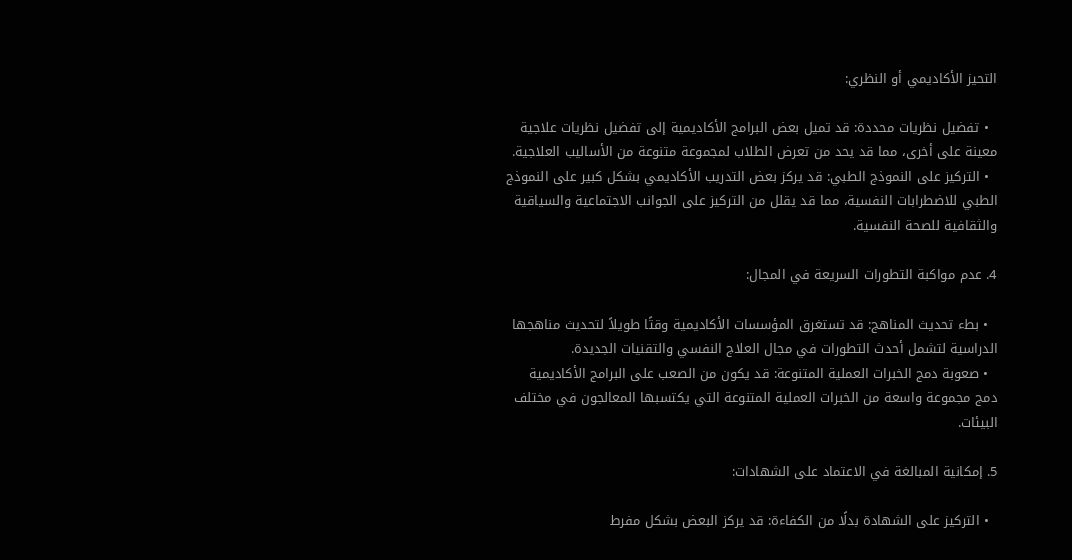التحيز الأكاديمي أو النظري:

  • تفضيل نظريات محددة: قد تميل بعض البرامج الأكاديمية إلى تفضيل نظريات علاجية معينة على أخرى، مما قد يحد من تعرض الطلاب لمجموعة متنوعة من الأساليب العلاجية.
  • التركيز على النموذج الطبي: قد يركز بعض التدريب الأكاديمي بشكل كبير على النموذج الطبي للاضطرابات النفسية، مما قد يقلل من التركيز على الجوانب الاجتماعية والسياقية والثقافية للصحة النفسية.

4. عدم مواكبة التطورات السريعة في المجال:

  • بطء تحديث المناهج: قد تستغرق المؤسسات الأكاديمية وقتًا طويلاً لتحديث مناهجها الدراسية لتشمل أحدث التطورات في مجال العلاج النفسي والتقنيات الجديدة.
  • صعوبة دمج الخبرات العملية المتنوعة: قد يكون من الصعب على البرامج الأكاديمية دمج مجموعة واسعة من الخبرات العملية المتنوعة التي يكتسبها المعالجون في مختلف البيئات.

5. إمكانية المبالغة في الاعتماد على الشهادات:

  • التركيز على الشهادة بدلًا من الكفاءة: قد يركز البعض بشكل مفرط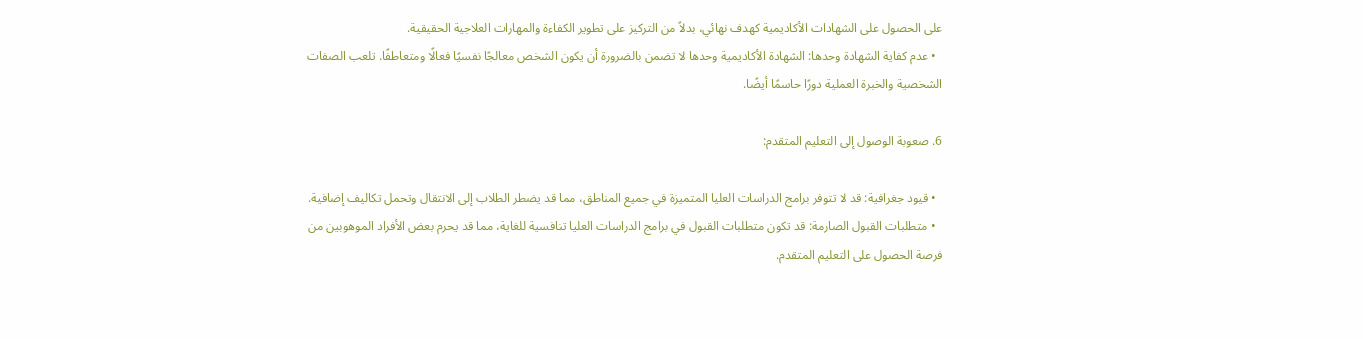على الحصول على الشهادات الأكاديمية كهدف نهائي، بدلاً من التركيز على تطوير الكفاءة والمهارات العلاجية الحقيقية.
  • عدم كفاية الشهادة وحدها: الشهادة الأكاديمية وحدها لا تضمن بالضرورة أن يكون الشخص معالجًا نفسيًا فعالًا ومتعاطفًا. تلعب الصفات الشخصية والخبرة العملية دورًا حاسمًا أيضًا.

6. صعوبة الوصول إلى التعليم المتقدم:

  • قيود جغرافية: قد لا تتوفر برامج الدراسات العليا المتميزة في جميع المناطق، مما قد يضطر الطلاب إلى الانتقال وتحمل تكاليف إضافية.
  • متطلبات القبول الصارمة: قد تكون متطلبات القبول في برامج الدراسات العليا تنافسية للغاية، مما قد يحرم بعض الأفراد الموهوبين من فرصة الحصول على التعليم المتقدم.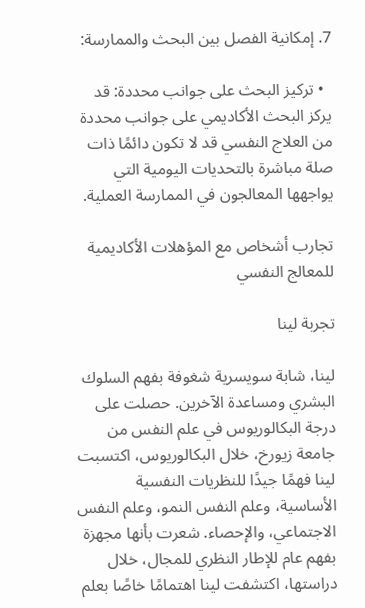7. إمكانية الفصل بين البحث والممارسة:

  • تركيز البحث على جوانب محددة: قد يركز البحث الأكاديمي على جوانب محددة من العلاج النفسي قد لا تكون دائمًا ذات صلة مباشرة بالتحديات اليومية التي يواجهها المعالجون في الممارسة العملية.

تجارب أشخاص مع المؤهلات الأكاديمية للمعالج النفسي

تجربة لينا

لينا، شابة سويسرية شغوفة بفهم السلوك البشري ومساعدة الآخرين. حصلت على درجة البكالوريوس في علم النفس من جامعة زيورخ، خلال البكالوريوس، اكتسبت لينا فهمًا جيدًا للنظريات النفسية الأساسية، وعلم النفس النمو، وعلم النفس الاجتماعي، والإحصاء. شعرت بأنها مجهزة بفهم عام للإطار النظري للمجال، خلال دراستها، اكتشفت لينا اهتمامًا خاصًا بعلم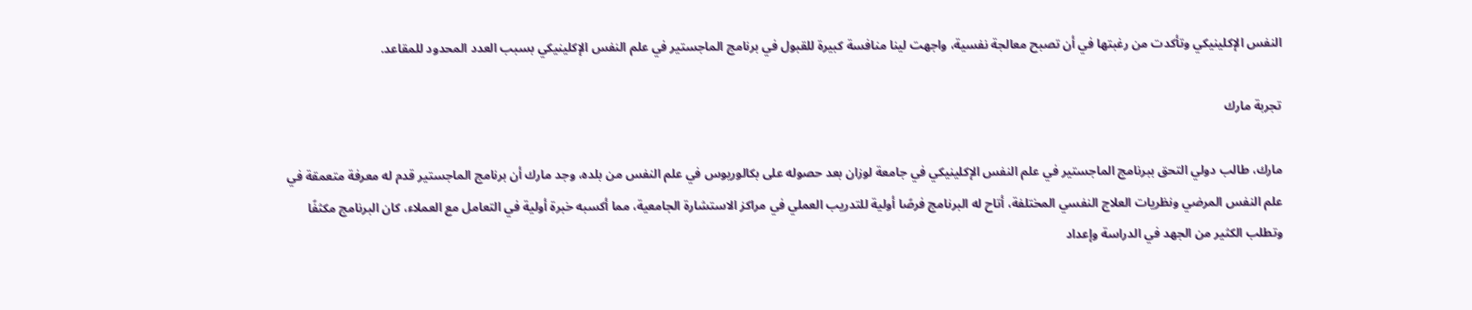النفس الإكلينيكي وتأكدت من رغبتها في أن تصبح معالجة نفسية، واجهت لينا منافسة كبيرة للقبول في برنامج الماجستير في علم النفس الإكلينيكي بسبب العدد المحدود للمقاعد.

تجربة مارك

مارك، طالب دولي التحق ببرنامج الماجستير في علم النفس الإكلينيكي في جامعة لوزان بعد حصوله على بكالوريوس في علم النفس من بلده، وجد مارك أن برنامج الماجستير قدم له معرفة متعمقة في علم النفس المرضي ونظريات العلاج النفسي المختلفة، أتاح له البرنامج فرصًا أولية للتدريب العملي في مراكز الاستشارة الجامعية، مما أكسبه خبرة أولية في التعامل مع العملاء، كان البرنامج مكثفًا وتطلب الكثير من الجهد في الدراسة وإعداد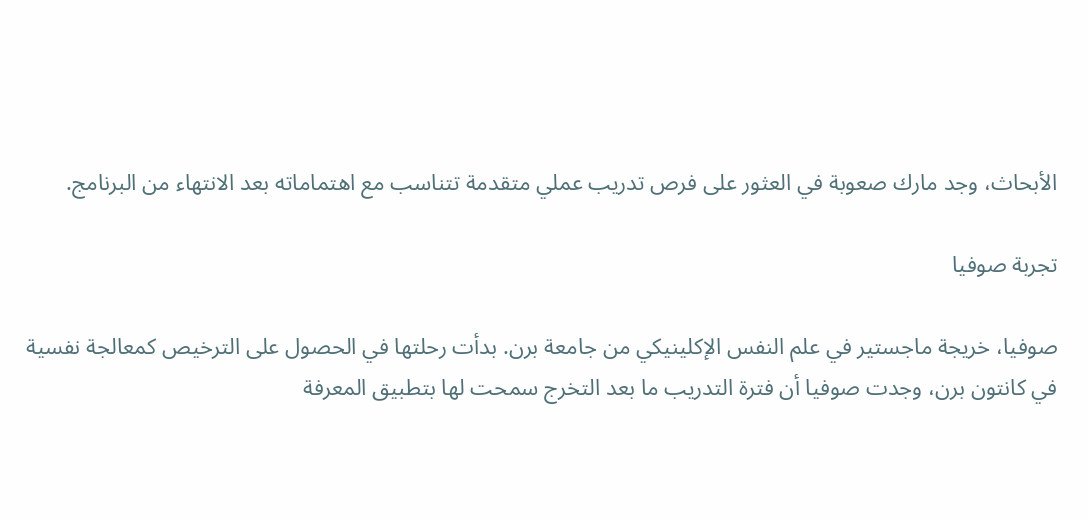الأبحاث، وجد مارك صعوبة في العثور على فرص تدريب عملي متقدمة تتناسب مع اهتماماته بعد الانتهاء من البرنامج.

تجربة صوفيا

صوفيا، خريجة ماجستير في علم النفس الإكلينيكي من جامعة برن. بدأت رحلتها في الحصول على الترخيص كمعالجة نفسية في كانتون برن، وجدت صوفيا أن فترة التدريب ما بعد التخرج سمحت لها بتطبيق المعرفة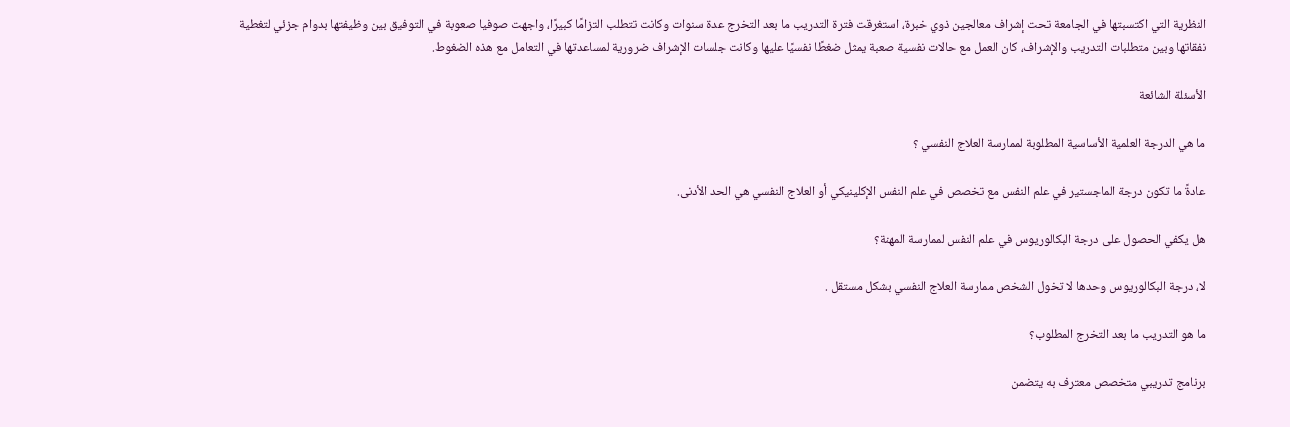النظرية التي اكتسبتها في الجامعة تحت إشراف معالجين ذوي خبرة، استغرقت فترة التدريب ما بعد التخرج عدة سنوات وكانت تتطلب التزامًا كبيرًا، واجهت صوفيا صعوبة في التوفيق بين وظيفتها بدوام جزئي لتغطية نفقاتها وبين متطلبات التدريب والإشراف، كان العمل مع حالات نفسية صعبة يمثل ضغطًا نفسيًا عليها وكانت جلسات الإشراف ضرورية لمساعدتها في التعامل مع هذه الضغوط.

الأسئلة الشائعة

ما هي الدرجة العلمية الأساسية المطلوبة لممارسة العلاج النفسي ؟

عادةً ما تكون درجة الماجستير في علم النفس مع تخصص في علم النفس الإكلينيكي أو العلاج النفسي هي الحد الأدنى.

هل يكفي الحصول على درجة البكالوريوس في علم النفس لممارسة المهنة؟

لا، درجة البكالوريوس وحدها لا تخول الشخص ممارسة العلاج النفسي بشكل مستقل .

ما هو التدريب ما بعد التخرج المطلوب؟

برنامج تدريبي متخصص معترف به يتضمن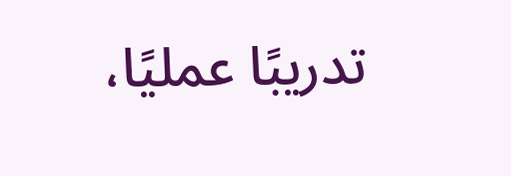تدريبًا عمليًا،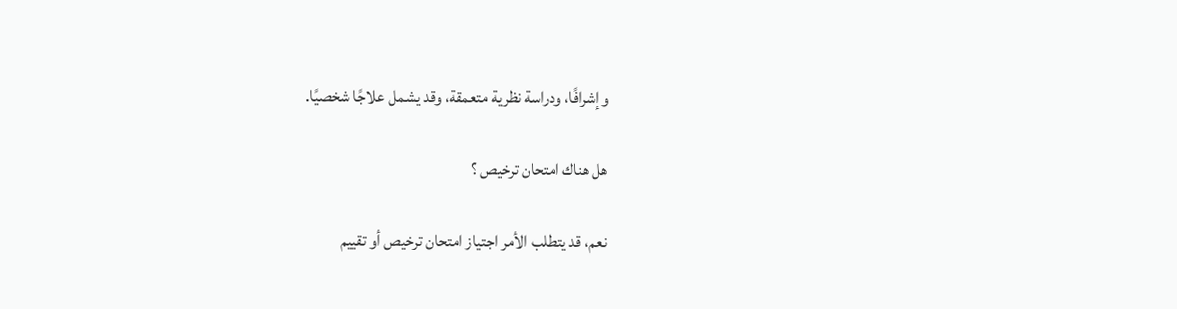وإشرافًا، ودراسة نظرية متعمقة، وقد يشمل علاجًا شخصيًا.

هل هناك امتحان ترخيص ؟

نعم، قد يتطلب الأمر اجتياز امتحان ترخيص أو تقييم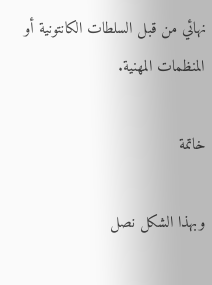نهائي من قبل السلطات الكانتونية أو المنظمات المهنية.

خاتمة

وبهذا الشكل نصل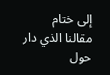إلى ختام مقالنا الذي دار حول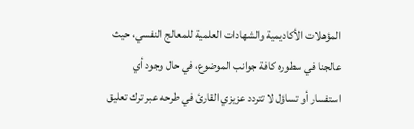المؤهلات الأكاديمية والشهادات العلمية للمعالج النفسي، حيث عالجنا في سطوره كافة جوانب الموضوع، في حال وجود أي استفسار أو تساؤل لا تتردد عزيزي القارئ في طرحه عبر ترك تعليق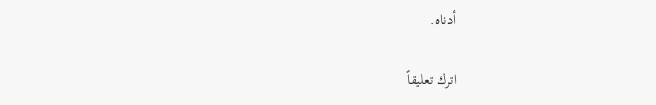أدناه.

اترك تعليقاً